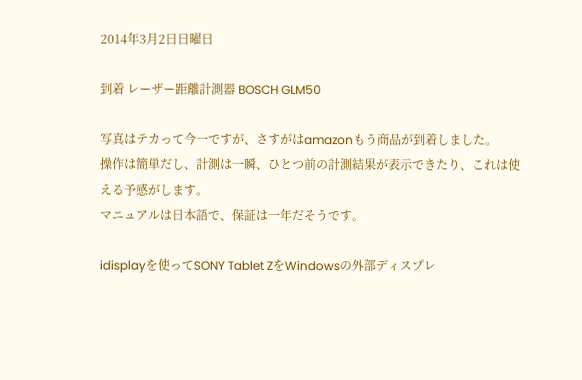2014年3月2日日曜日

到着 レーザー距離計測器 BOSCH GLM50

写真はテカって今一ですが、さすがはamazonもう商品が到着しました。
操作は簡単だし、計測は一瞬、ひとつ前の計測結果が表示できたり、これは使える予感がします。
マニュアルは日本語で、保証は一年だそうです。

idisplayを使ってSONY Tablet ZをWindowsの外部ディスプレ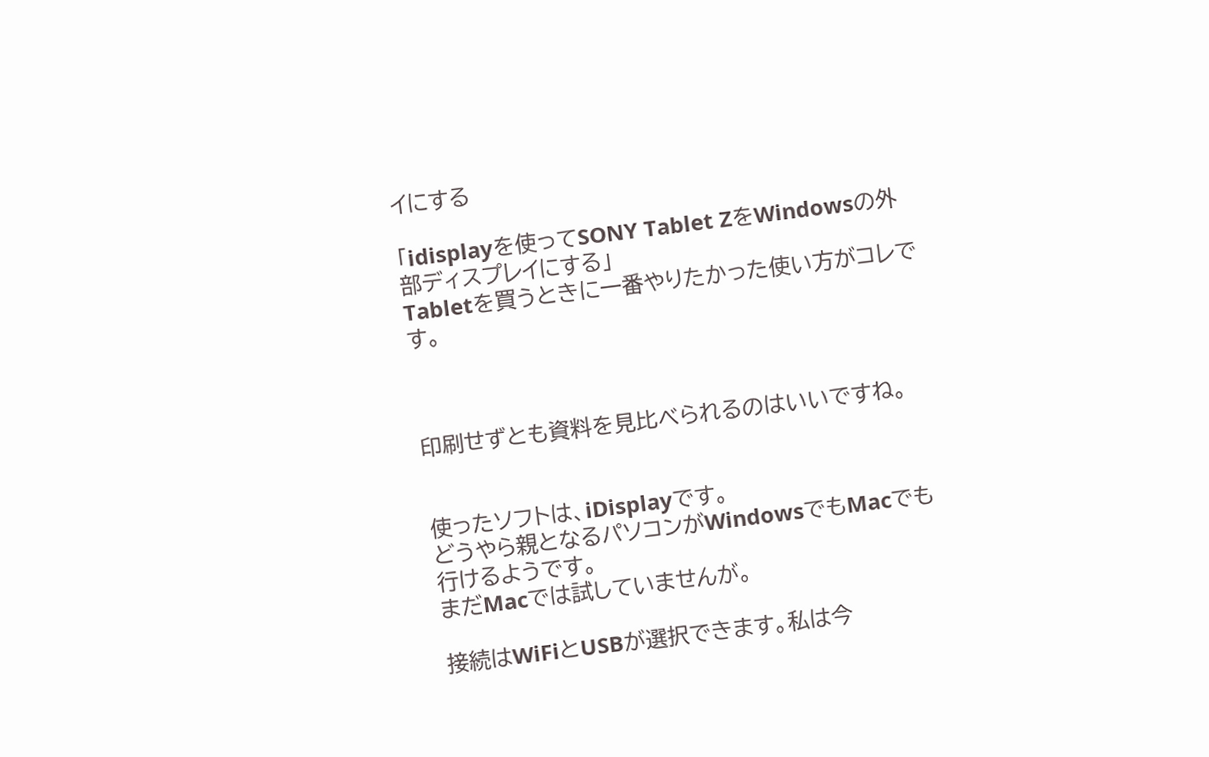イにする

「idisplayを使ってSONY Tablet ZをWindowsの外部ディスプレイにする」
Tabletを買うときに一番やりたかった使い方がコレです。



印刷せずとも資料を見比べられるのはいいですね。


使ったソフトは、iDisplayです。
どうやら親となるパソコンがWindowsでもMacでも行けるようです。
まだMacでは試していませんが。

接続はWiFiとUSBが選択できます。私は今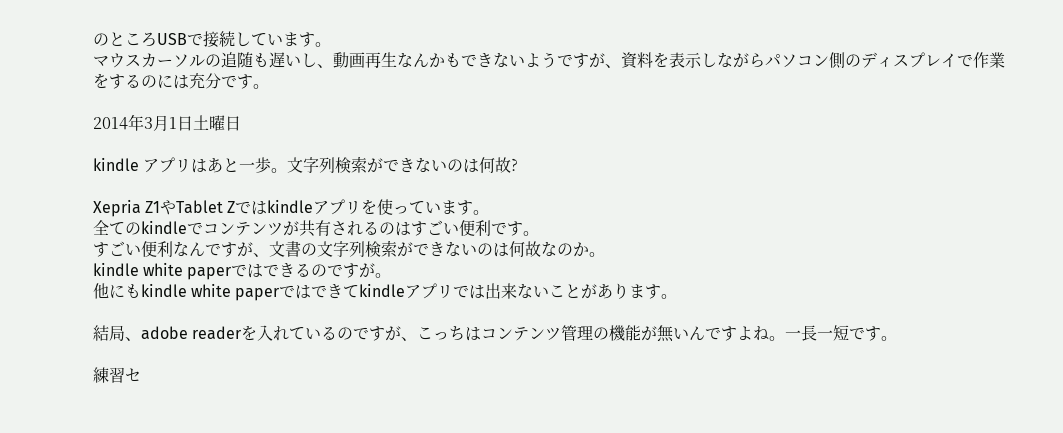のところUSBで接続しています。
マウスカーソルの追随も遅いし、動画再生なんかもできないようですが、資料を表示しながらパソコン側のディスプレイで作業をするのには充分です。

2014年3月1日土曜日

kindle アプリはあと一歩。文字列検索ができないのは何故?

Xepria Z1やTablet Zではkindleアプリを使っています。
全てのkindleでコンテンツが共有されるのはすごい便利です。
すごい便利なんですが、文書の文字列検索ができないのは何故なのか。
kindle white paperではできるのですが。
他にもkindle white paperではできてkindleアプリでは出来ないことがあります。

結局、adobe readerを入れているのですが、こっちはコンテンツ管理の機能が無いんですよね。一長一短です。

練習セ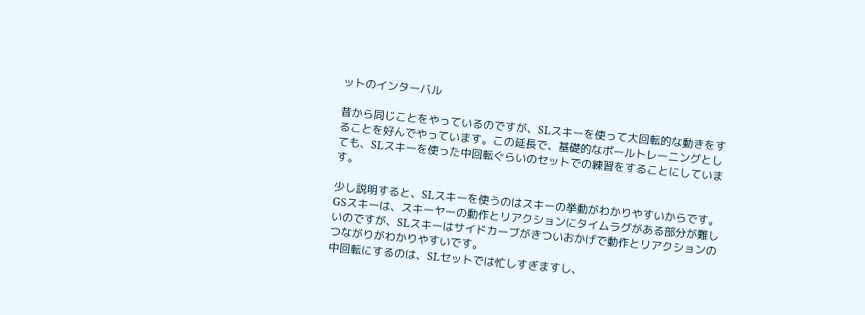ットのインターバル

昔から同じことをやっているのですが、SLスキーを使って大回転的な動きをすることを好んでやっています。この延長で、基礎的なポールトレーニングとしても、SLスキーを使った中回転ぐらいのセットでの練習をすることにしています。

少し説明すると、SLスキーを使うのはスキーの挙動がわかりやすいからです。GSスキーは、スキーヤーの動作とリアクションにタイムラグがある部分が難しいのですが、SLスキーはサイドカーブがきついおかげで動作とリアクションのつながりがわかりやすいです。
中回転にするのは、SLセットでは忙しすぎますし、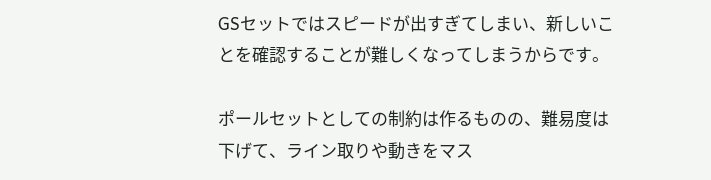GSセットではスピードが出すぎてしまい、新しいことを確認することが難しくなってしまうからです。

ポールセットとしての制約は作るものの、難易度は下げて、ライン取りや動きをマス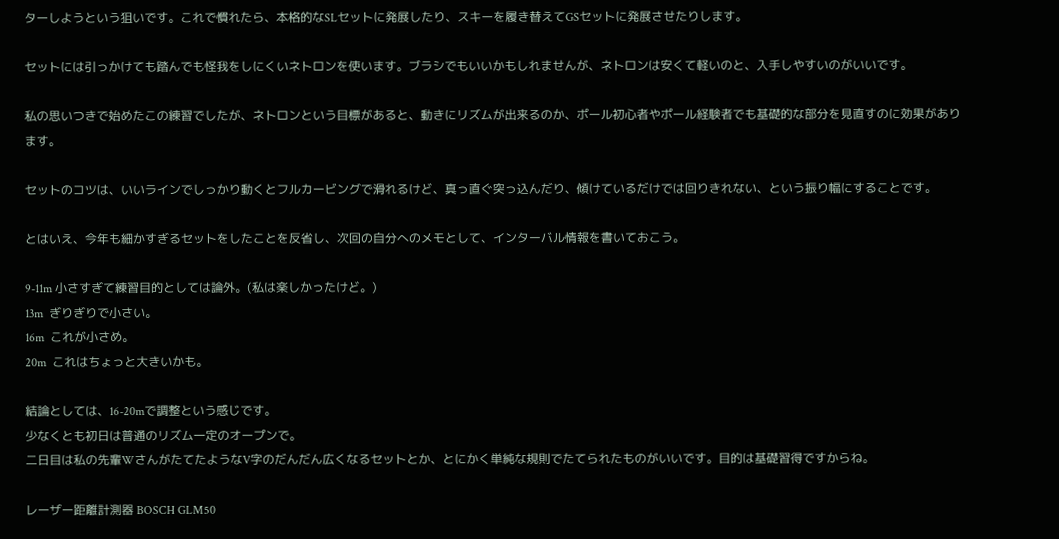ターしようという狙いです。これで慣れたら、本格的なSLセットに発展したり、スキーを履き替えてGSセットに発展させたりします。

セットには引っかけても踏んでも怪我をしにくいネトロンを使います。ブラシでもいいかもしれませんが、ネトロンは安くて軽いのと、入手しやすいのがいいです。

私の思いつきで始めたこの練習でしたが、ネトロンという目標があると、動きにリズムが出来るのか、ポール初心者やポール経験者でも基礎的な部分を見直すのに効果があります。

セットのコツは、いいラインでしっかり動くとフルカービングで滑れるけど、真っ直ぐ突っ込んだり、傾けているだけでは回りきれない、という振り幅にすることです。

とはいえ、今年も細かすぎるセットをしたことを反省し、次回の自分へのメモとして、インターバル情報を書いておこう。

9-11m 小さすぎて練習目的としては論外。(私は楽しかったけど。)
13m  ぎりぎりで小さい。
16m  これが小さめ。
20m  これはちょっと大きいかも。

結論としては、16-20mで調整という感じです。
少なくとも初日は普通のリズム一定のオープンで。
二日目は私の先輩WさんがたてたようなV字のだんだん広くなるセットとか、とにかく単純な規則でたてられたものがいいです。目的は基礎習得ですからね。

レーザー距離計測器 BOSCH GLM50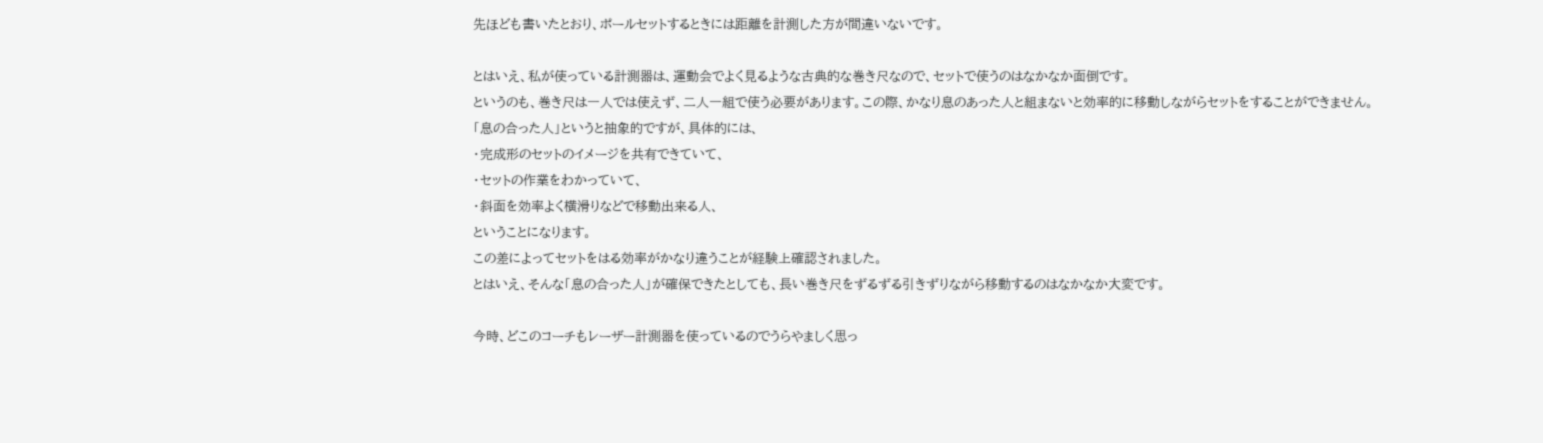先ほども書いたとおり、ポールセットするときには距離を計測した方が間違いないです。

とはいえ、私が使っている計測器は、運動会でよく見るような古典的な巻き尺なので、セットで使うのはなかなか面倒です。
というのも、巻き尺は一人では使えず、二人一組で使う必要があります。この際、かなり息のあった人と組まないと効率的に移動しながらセットをすることができません。
「息の合った人」というと抽象的ですが、具体的には、
・完成形のセットのイメージを共有できていて、
・セットの作業をわかっていて、
・斜面を効率よく横滑りなどで移動出来る人、
ということになります。
この差によってセットをはる効率がかなり違うことが経験上確認されました。
とはいえ、そんな「息の合った人」が確保できたとしても、長い巻き尺をずるずる引きずりながら移動するのはなかなか大変です。

今時、どこのコーチもレーザー計測器を使っているのでうらやましく思っ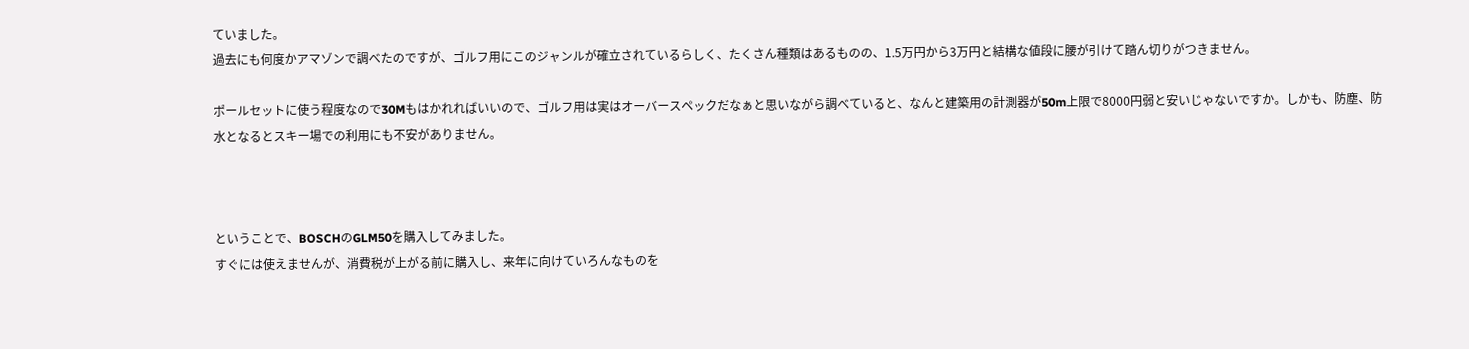ていました。
過去にも何度かアマゾンで調べたのですが、ゴルフ用にこのジャンルが確立されているらしく、たくさん種類はあるものの、1.5万円から3万円と結構な値段に腰が引けて踏ん切りがつきません。

ポールセットに使う程度なので30Mもはかれればいいので、ゴルフ用は実はオーバースペックだなぁと思いながら調べていると、なんと建築用の計測器が50m上限で8000円弱と安いじゃないですか。しかも、防塵、防水となるとスキー場での利用にも不安がありません。



ということで、BOSCHのGLM50を購入してみました。
すぐには使えませんが、消費税が上がる前に購入し、来年に向けていろんなものを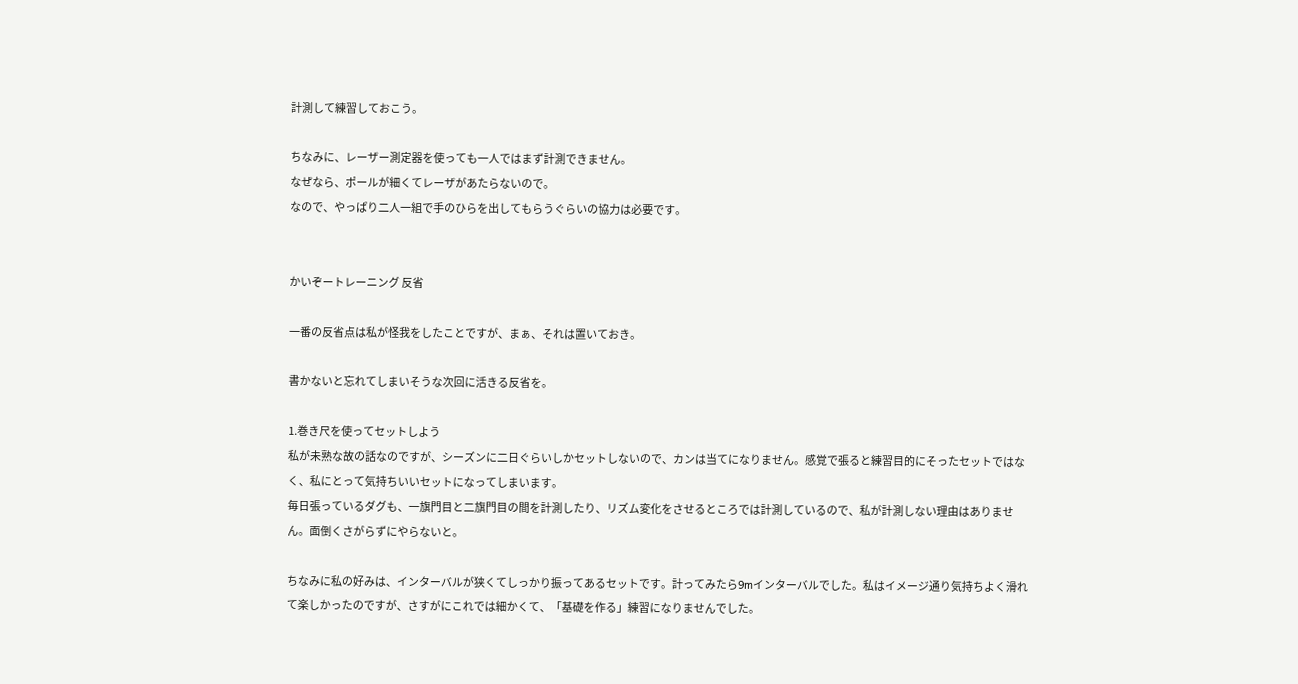計測して練習しておこう。

ちなみに、レーザー測定器を使っても一人ではまず計測できません。
なぜなら、ポールが細くてレーザがあたらないので。
なので、やっぱり二人一組で手のひらを出してもらうぐらいの協力は必要です。


かいぞートレーニング 反省

一番の反省点は私が怪我をしたことですが、まぁ、それは置いておき。

書かないと忘れてしまいそうな次回に活きる反省を。

1.巻き尺を使ってセットしよう
私が未熟な故の話なのですが、シーズンに二日ぐらいしかセットしないので、カンは当てになりません。感覚で張ると練習目的にそったセットではなく、私にとって気持ちいいセットになってしまいます。
毎日張っているダグも、一旗門目と二旗門目の間を計測したり、リズム変化をさせるところでは計測しているので、私が計測しない理由はありません。面倒くさがらずにやらないと。

ちなみに私の好みは、インターバルが狭くてしっかり振ってあるセットです。計ってみたら9mインターバルでした。私はイメージ通り気持ちよく滑れて楽しかったのですが、さすがにこれでは細かくて、「基礎を作る」練習になりませんでした。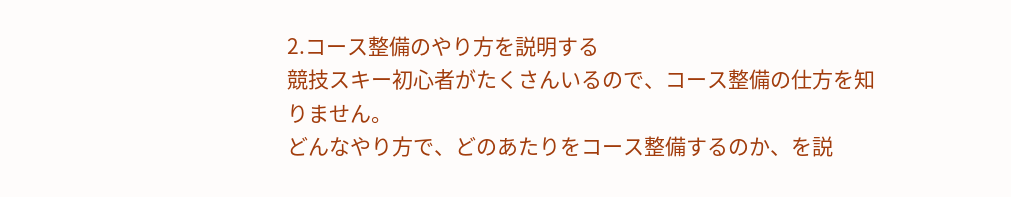2.コース整備のやり方を説明する
競技スキー初心者がたくさんいるので、コース整備の仕方を知りません。
どんなやり方で、どのあたりをコース整備するのか、を説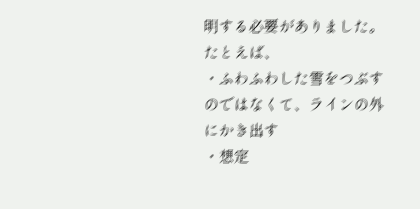明する必要がありました。
たとえば、
・ふわふわした雪をつぶすのではなくて、ラインの外にかき出す
・想定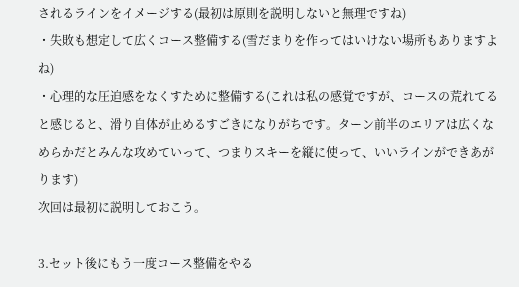されるラインをイメージする(最初は原則を説明しないと無理ですね)
・失敗も想定して広くコース整備する(雪だまりを作ってはいけない場所もありますよね)
・心理的な圧迫感をなくすために整備する(これは私の感覚ですが、コースの荒れてると感じると、滑り自体が止めるすごきになりがちです。ターン前半のエリアは広くなめらかだとみんな攻めていって、つまりスキーを縦に使って、いいラインができあがります)
次回は最初に説明しておこう。

3.セット後にもう一度コース整備をやる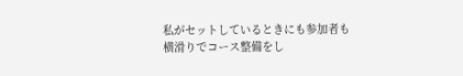私がセットしているときにも参加者も横滑りでコース整備をし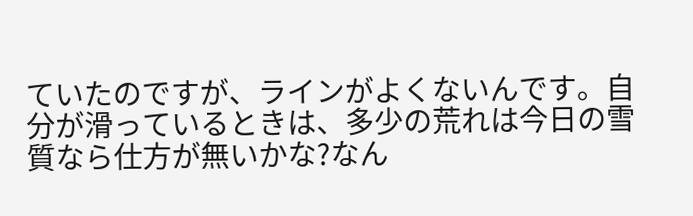ていたのですが、ラインがよくないんです。自分が滑っているときは、多少の荒れは今日の雪質なら仕方が無いかな?なん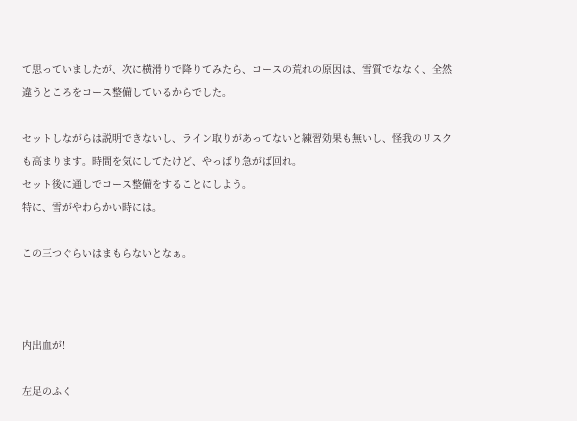て思っていましたが、次に横滑りで降りてみたら、コースの荒れの原因は、雪質でななく、全然違うところをコース整備しているからでした。

セットしながらは説明できないし、ライン取りがあってないと練習効果も無いし、怪我のリスクも高まります。時間を気にしてたけど、やっぱり急がば回れ。
セット後に通しでコース整備をすることにしよう。
特に、雪がやわらかい時には。

この三つぐらいはまもらないとなぁ。



内出血が!

左足のふく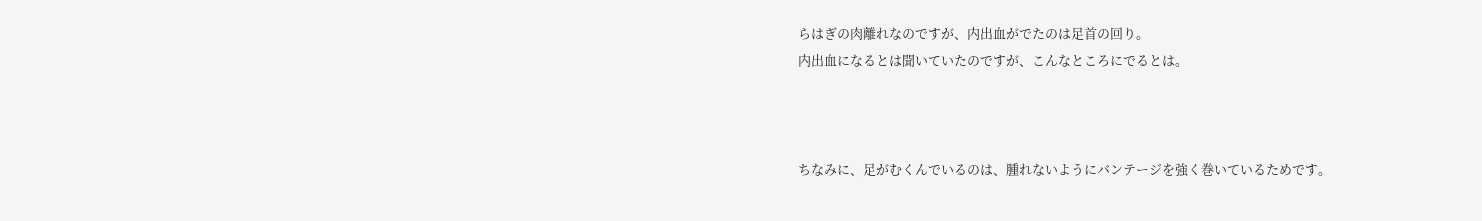らはぎの肉離れなのですが、内出血がでたのは足首の回り。
内出血になるとは聞いていたのですが、こんなところにでるとは。



ちなみに、足がむくんでいるのは、腫れないようにバンテージを強く巻いているためです。